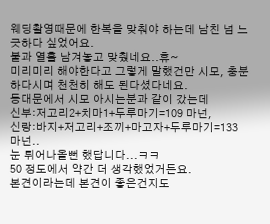웨딩촬영때문에 한복을 맞춰야 하는데 남친 넘 느긋하다 싶었어요.
불과 열흘 남겨놓고 맞췄네요..휴~
미리미리 해야한다고 그렇게 말했건만 시모, 충분하다시며 천천히 해도 된다셨다네요.
동대문에서 시모 아시는분과 같이 갔는데
신부:저고리2+치마1+두루마기=109 마넌,
신랑:바지+저고리+조끼+마고자+두루마기=133 마넌..
눈 튀어나올뻔 했답니다...ㅋㅋ
50 정도에서 약간 더 생각했었거든요.
본견이라는데 본견이 좋은건지도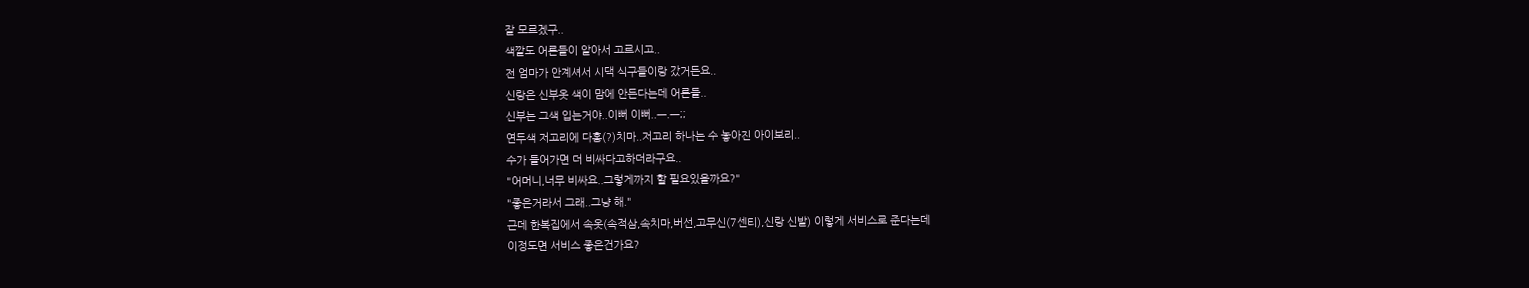잘 모르겠구..
색깔도 어른들이 알아서 고르시고..
전 엄마가 안계셔서 시댁 식구들이랑 갔거든요..
신랑은 신부옷 색이 맘에 안든다는데 어른들..
신부는 그색 입는거야..이뻐 이뻐..ㅡ.ㅡ;;
연두색 저고리에 다홍(?)치마..저고리 하나는 수 놓아진 아이보리..
수가 들어가면 더 비싸다고하더라구요..
"어머니,너무 비싸요..그렇게까지 할 필요있을까요?"
"좋은거라서 그래..그냥 해."
근데 한복집에서 속옷(속적삼,속치마,버선,고무신(7센티),신랑 신발) 이렇게 서비스로 준다는데
이정도면 서비스 좋은건가요?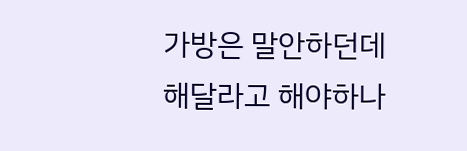가방은 말안하던데 해달라고 해야하나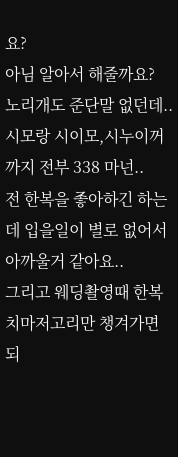요?
아님 알아서 해줄까요?
노리개도 준단말 없던데..
시모랑 시이모,시누이꺼 까지 전부 338 마넌..
전 한복을 좋아하긴 하는데 입을일이 별로 없어서 아까울거 같아요..
그리고 웨딩촬영때 한복 치마저고리만 챙겨가면 되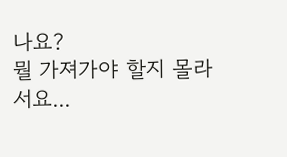나요?
뭘 가져가야 할지 몰라서요...